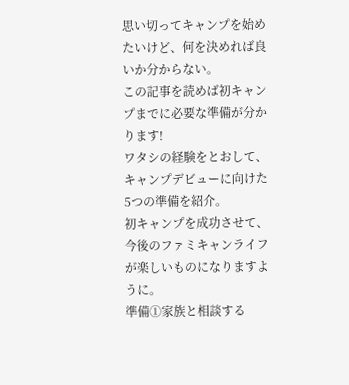思い切ってキャンプを始めたいけど、何を決めれば良いか分からない。
この記事を読めば初キャンプまでに必要な準備が分かります!
ワタシの経験をとおして、キャンプデビューに向けた5つの準備を紹介。
初キャンプを成功させて、今後のファミキャンライフが楽しいものになりますように。
準備①家族と相談する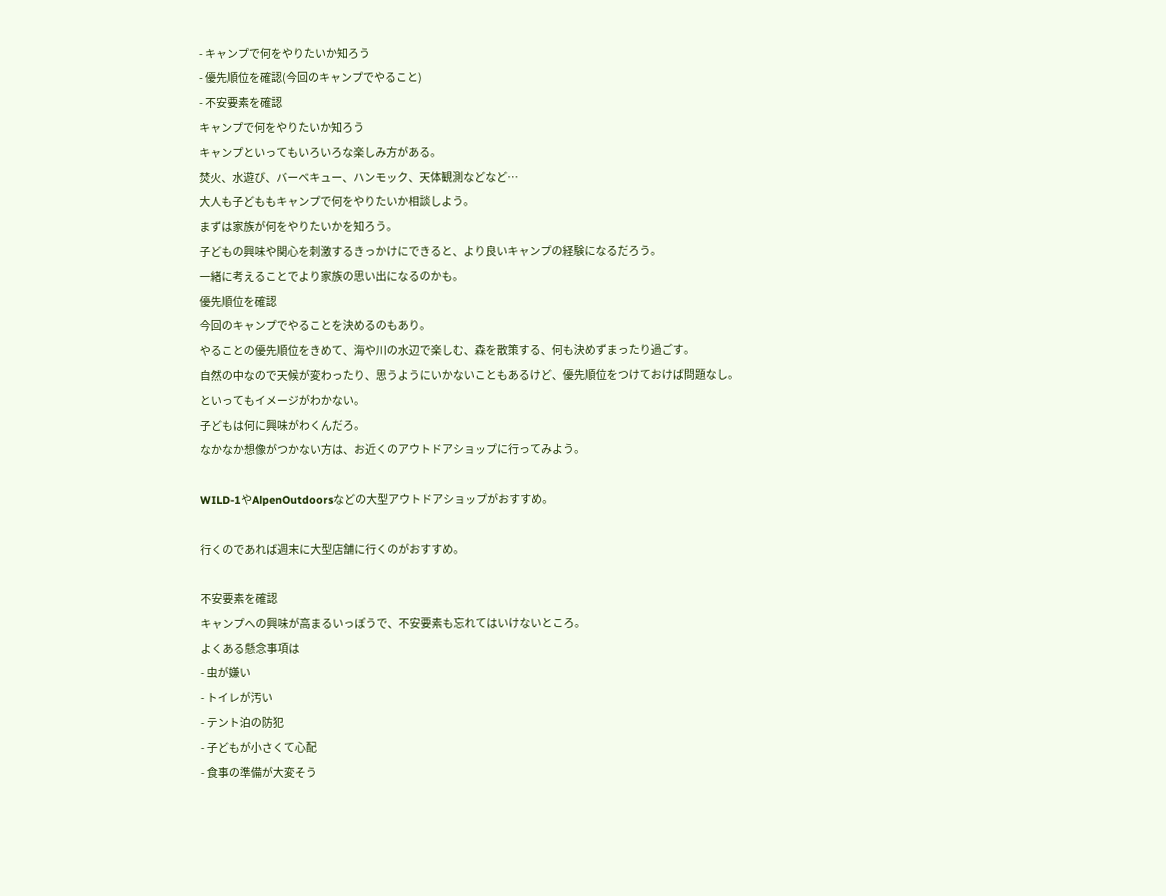- キャンプで何をやりたいか知ろう
- 優先順位を確認(今回のキャンプでやること)
- 不安要素を確認
キャンプで何をやりたいか知ろう
キャンプといってもいろいろな楽しみ方がある。
焚火、水遊び、バーベキュー、ハンモック、天体観測などなど…
大人も子どももキャンプで何をやりたいか相談しよう。
まずは家族が何をやりたいかを知ろう。
子どもの興味や関心を刺激するきっかけにできると、より良いキャンプの経験になるだろう。
一緒に考えることでより家族の思い出になるのかも。
優先順位を確認
今回のキャンプでやることを決めるのもあり。
やることの優先順位をきめて、海や川の水辺で楽しむ、森を散策する、何も決めずまったり過ごす。
自然の中なので天候が変わったり、思うようにいかないこともあるけど、優先順位をつけておけば問題なし。
といってもイメージがわかない。
子どもは何に興味がわくんだろ。
なかなか想像がつかない方は、お近くのアウトドアショップに行ってみよう。

WILD-1やAlpenOutdoorsなどの大型アウトドアショップがおすすめ。

行くのであれば週末に大型店舗に行くのがおすすめ。

不安要素を確認
キャンプへの興味が高まるいっぽうで、不安要素も忘れてはいけないところ。
よくある懸念事項は
- 虫が嫌い
- トイレが汚い
- テント泊の防犯
- 子どもが小さくて心配
- 食事の準備が大変そう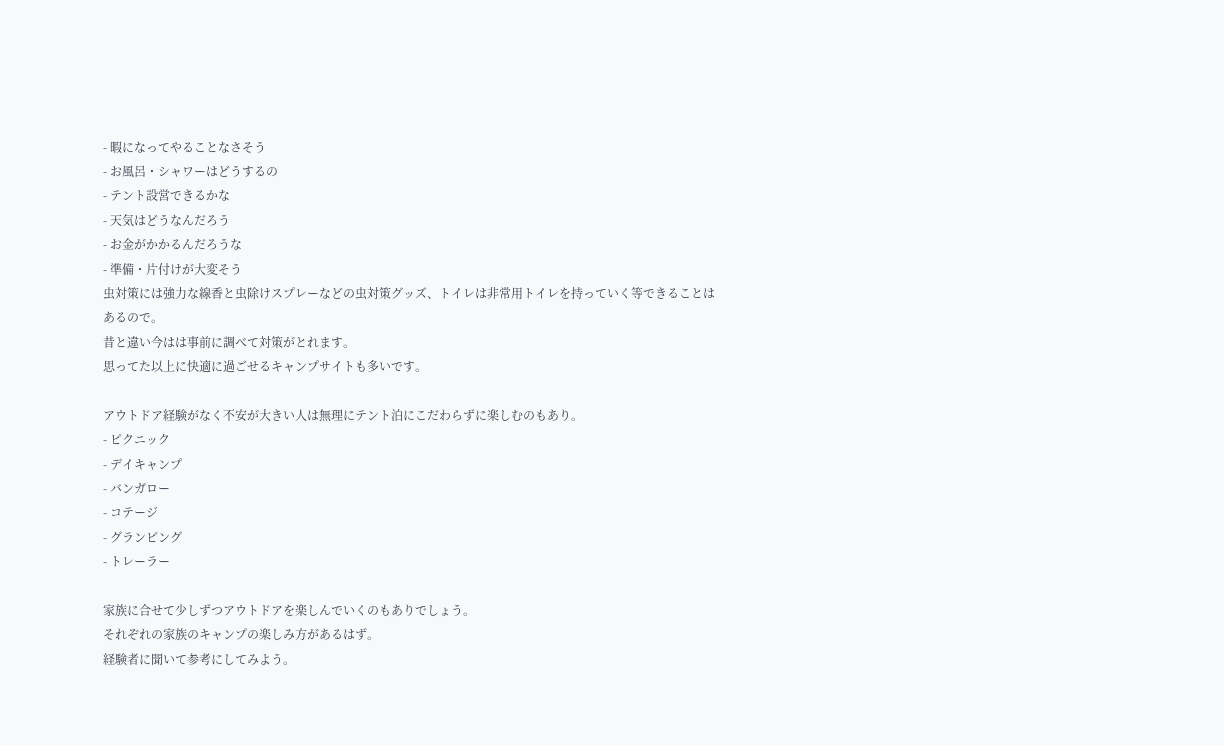- 暇になってやることなさそう
- お風呂・シャワーはどうするの
- テント設営できるかな
- 天気はどうなんだろう
- お金がかかるんだろうな
- 準備・片付けが大変そう
虫対策には強力な線香と虫除けスプレーなどの虫対策グッズ、トイレは非常用トイレを持っていく等できることはあるので。
昔と違い今はは事前に調べて対策がとれます。
思ってた以上に快適に過ごせるキャンプサイトも多いです。

アウトドア経験がなく不安が大きい人は無理にテント泊にこだわらずに楽しむのもあり。
- ピクニック
- デイキャンプ
- バンガロー
- コテージ
- グランピング
- トレーラー

家族に合せて少しずつアウトドアを楽しんでいくのもありでしょう。
それぞれの家族のキャンプの楽しみ方があるはず。
経験者に聞いて参考にしてみよう。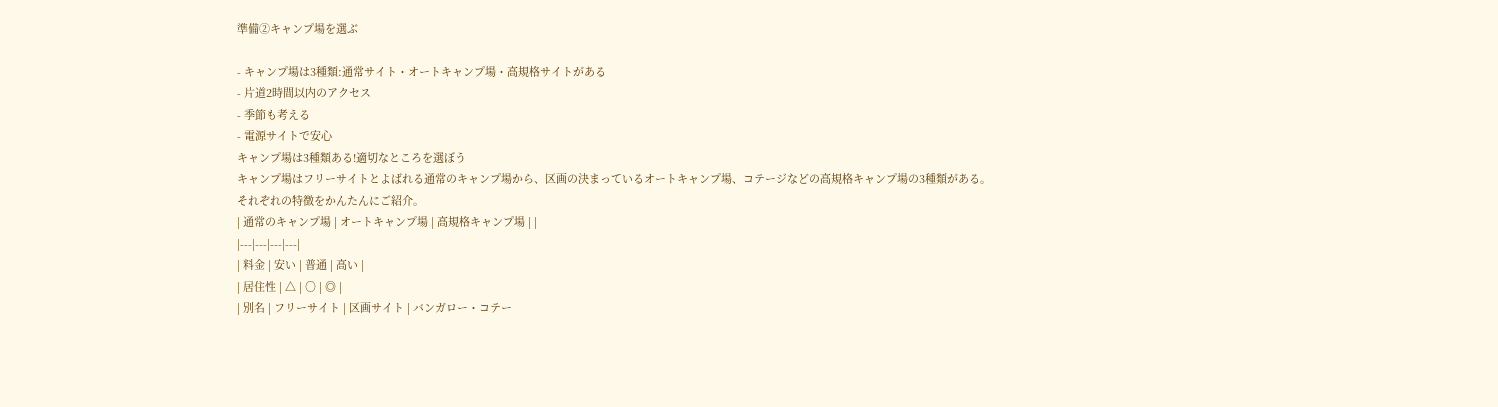準備②キャンプ場を選ぶ

- キャンプ場は3種類:通常サイト・オートキャンプ場・高規格サイトがある
- 片道2時間以内のアクセス
- 季節も考える
- 電源サイトで安心
キャンプ場は3種類ある!適切なところを選ぼう
キャンプ場はフリーサイトとよばれる通常のキャンプ場から、区画の決まっているオートキャンプ場、コテージなどの高規格キャンプ場の3種類がある。
それぞれの特徴をかんたんにご紹介。
| 通常のキャンプ場 | オートキャンプ場 | 高規格キャンプ場 | |
|---|---|---|---|
| 料金 | 安い | 普通 | 高い |
| 居住性 | △ | ○ | ◎ |
| 別名 | フリーサイト | 区画サイト | バンガロー・コテー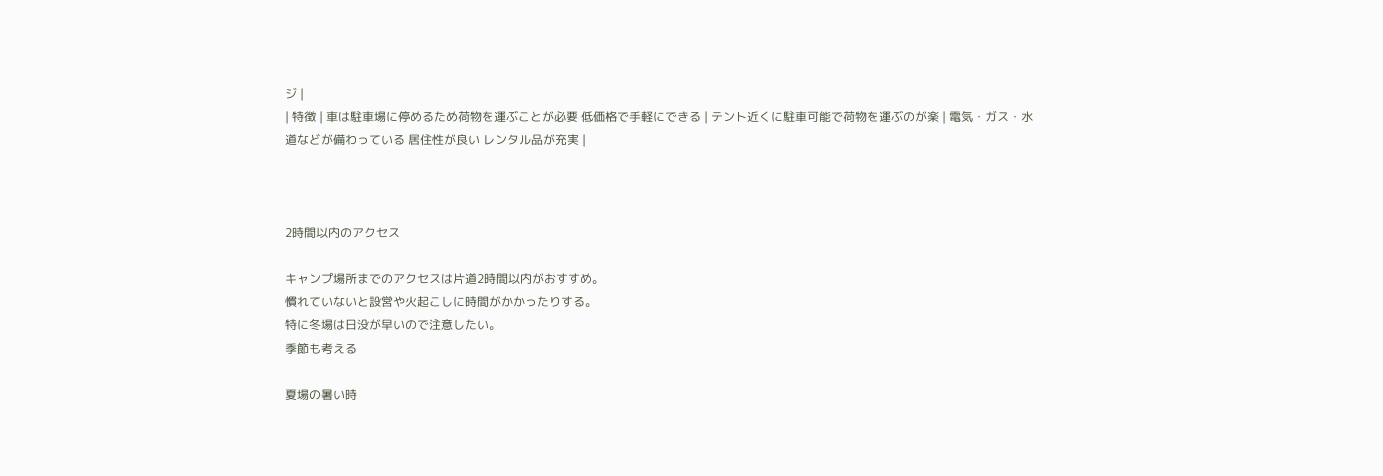ジ |
| 特徴 | 車は駐車場に停めるため荷物を運ぶことが必要 低価格で手軽にできる | テント近くに駐車可能で荷物を運ぶのが楽 | 電気・ガス・水道などが備わっている 居住性が良い レンタル品が充実 |



2時間以内のアクセス

キャンプ場所までのアクセスは片道2時間以内がおすすめ。
慣れていないと設営や火起こしに時間がかかったりする。
特に冬場は日没が早いので注意したい。
季節も考える

夏場の暑い時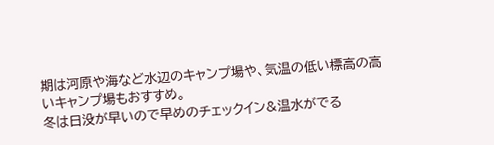期は河原や海など水辺のキャンプ場や、気温の低い標高の高いキャンプ場もおすすめ。
冬は日没が早いので早めのチェックイン&温水がでる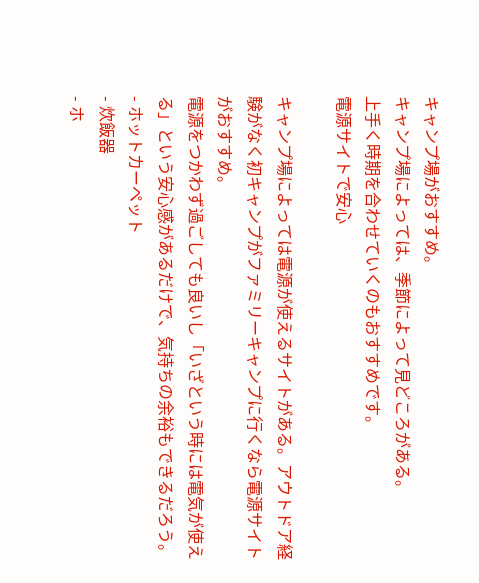キャンプ場がおすすめ。
キャンプ場によっては、季節によって見どころがある。
上手く時期を合わせていくのもおすすめです。
電源サイトで安心

キャンプ場によっては電源が使えるサイトがある。アウトドア経験がなく初キャンプがファミリーキャンプに行くなら電源サイトがおすすめ。
電源をつかわず過ごしても良いし「いざという時には電気が使える」という安心感があるだけで、気持ちの余裕もできるだろう。
- ホットカーペット
- 炊飯器
- ホ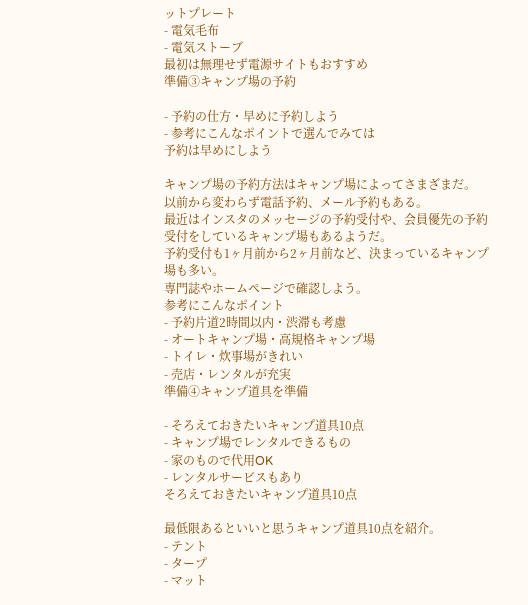ットプレート
- 電気毛布
- 電気ストーブ
最初は無理せず電源サイトもおすすめ
準備③キャンプ場の予約

- 予約の仕方・早めに予約しよう
- 参考にこんなポイントで選んでみては
予約は早めにしよう

キャンプ場の予約方法はキャンプ場によってさまざまだ。
以前から変わらず電話予約、メール予約もある。
最近はインスタのメッセージの予約受付や、会員優先の予約受付をしているキャンプ場もあるようだ。
予約受付も1ヶ月前から2ヶ月前など、決まっているキャンプ場も多い。
専門誌やホームページで確認しよう。
参考にこんなポイント
- 予約片道2時間以内・渋滞も考慮
- オートキャンプ場・高規格キャンプ場
- トイレ・炊事場がきれい
- 売店・レンタルが充実
準備④キャンプ道具を準備

- そろえておきたいキャンプ道具10点
- キャンプ場でレンタルできるもの
- 家のもので代用OK
- レンタルサービスもあり
そろえておきたいキャンプ道具10点

最低限あるといいと思うキャンプ道具10点を紹介。
- テント
- タープ
- マット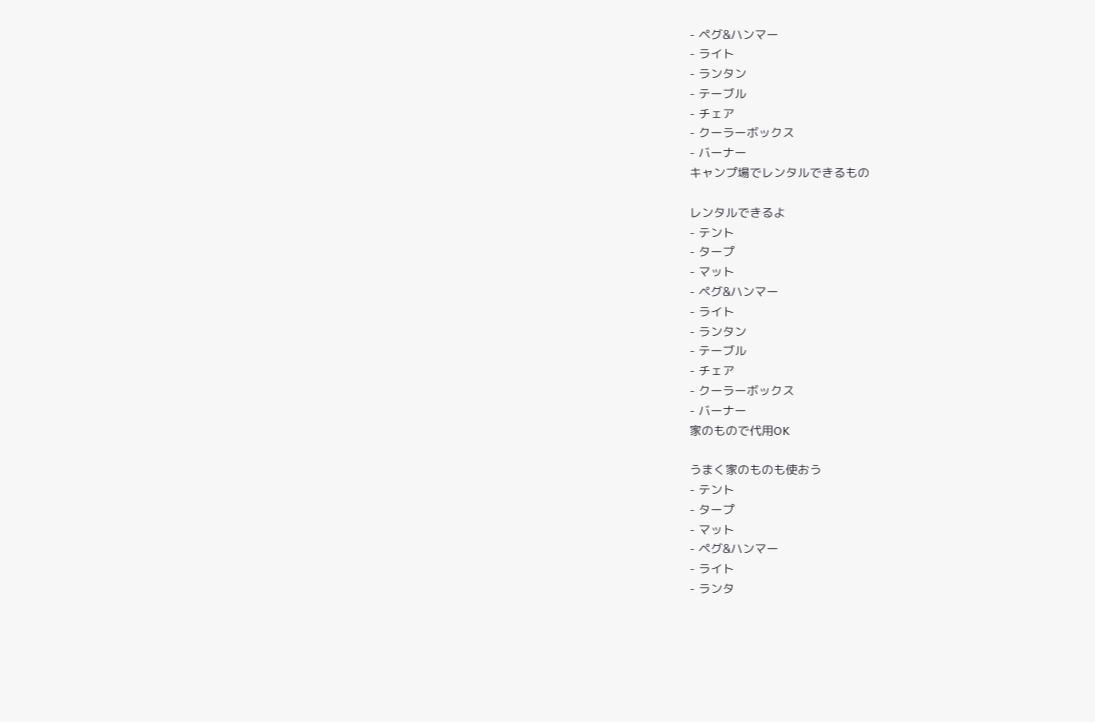- ペグ&ハンマー
- ライト
- ランタン
- テーブル
- チェア
- クーラーボックス
- バーナー
キャンプ場でレンタルできるもの

レンタルできるよ
- テント
- タープ
- マット
- ペグ&ハンマー
- ライト
- ランタン
- テーブル
- チェア
- クーラーボックス
- バーナー
家のもので代用OK

うまく家のものも使おう
- テント
- タープ
- マット
- ペグ&ハンマー
- ライト
- ランタ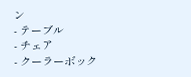ン
- テーブル
- チェア
- クーラーボック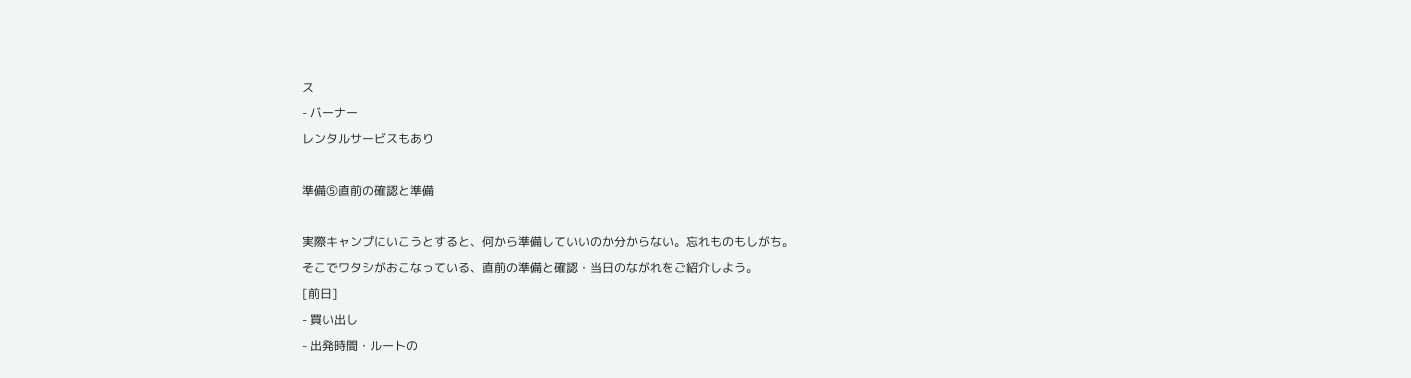ス
- バーナー
レンタルサービスもあり

準備⑤直前の確認と準備

実際キャンプにいこうとすると、何から準備していいのか分からない。忘れものもしがち。
そこでワタシがおこなっている、直前の準備と確認・当日のながれをご紹介しよう。
[前日]
- 買い出し
- 出発時間・ルートの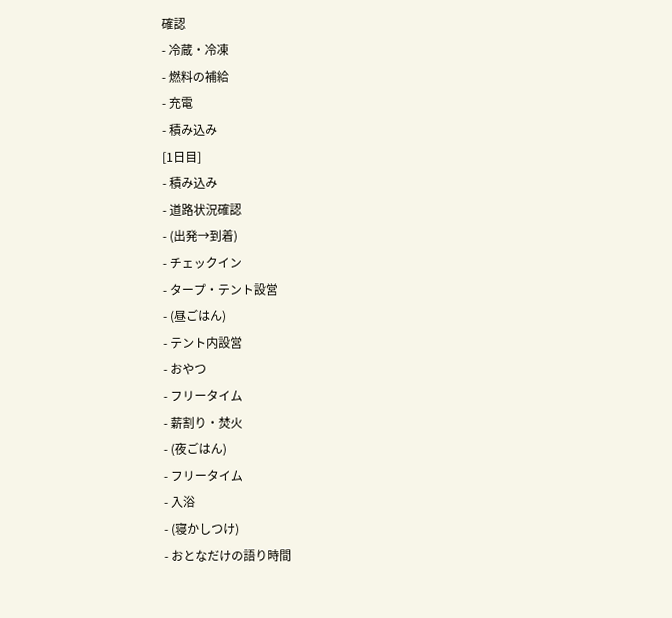確認
- 冷蔵・冷凍
- 燃料の補給
- 充電
- 積み込み
[1日目]
- 積み込み
- 道路状況確認
- (出発→到着)
- チェックイン
- タープ・テント設営
- (昼ごはん)
- テント内設営
- おやつ
- フリータイム
- 薪割り・焚火
- (夜ごはん)
- フリータイム
- 入浴
- (寝かしつけ)
- おとなだけの語り時間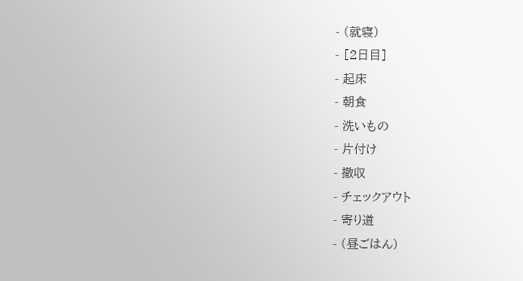- (就寝)
- [2日目]
- 起床
- 朝食
- 洗いもの
- 片付け
- 撤収
- チェックアウト
- 寄り道
- (昼ごはん)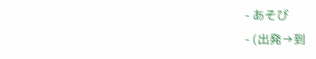- あそび
- (出発→到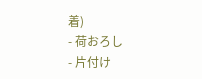着)
- 荷おろし
- 片付け